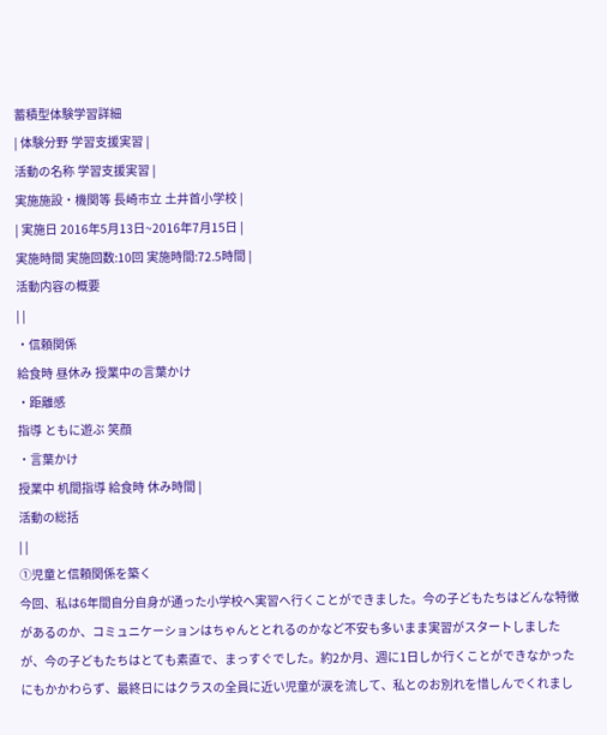蓄積型体験学習詳細
| 体験分野 学習支援実習 |
活動の名称 学習支援実習 |
実施施設・機関等 長崎市立 土井首小学校 |
| 実施日 2016年5月13日~2016年7月15日 |
実施時間 実施回数:10回 実施時間:72.5時間 |
活動内容の概要
| |
・信頼関係
給食時 昼休み 授業中の言葉かけ
・距離感
指導 ともに遊ぶ 笑顔
・言葉かけ
授業中 机間指導 給食時 休み時間 |
活動の総括
| |
①児童と信頼関係を築く
今回、私は6年間自分自身が通った小学校へ実習へ行くことができました。今の子どもたちはどんな特徴があるのか、コミュニケーションはちゃんととれるのかなど不安も多いまま実習がスタートしましたが、今の子どもたちはとても素直で、まっすぐでした。約2か月、週に1日しか行くことができなかったにもかかわらず、最終日にはクラスの全員に近い児童が涙を流して、私とのお別れを惜しんでくれまし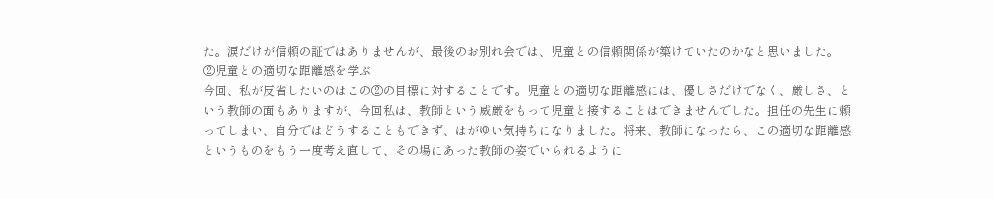た。涙だけが信頼の証ではありませんが、最後のお別れ会では、児童との信頼関係が築けていたのかなと思いました。
②児童との適切な距離感を学ぶ
今回、私が反省したいのはこの②の目標に対することです。児童との適切な距離感には、優しさだけでなく、厳しさ、という教師の面もありますが、今回私は、教師という威厳をもって児童と接することはできませんでした。担任の先生に頼ってしまい、自分ではどうすることもできず、はがゆい気持ちになりました。将来、教師になったら、この適切な距離感というものをもう一度考え直して、その場にあった教師の姿でいられるように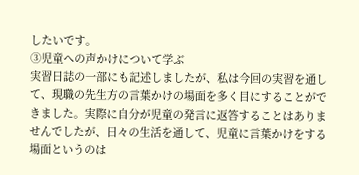したいです。
③児童への声かけについて学ぶ
実習日誌の一部にも記述しましたが、私は今回の実習を通して、現職の先生方の言葉かけの場面を多く目にすることができました。実際に自分が児童の発言に返答することはありませんでしたが、日々の生活を通して、児童に言葉かけをする場面というのは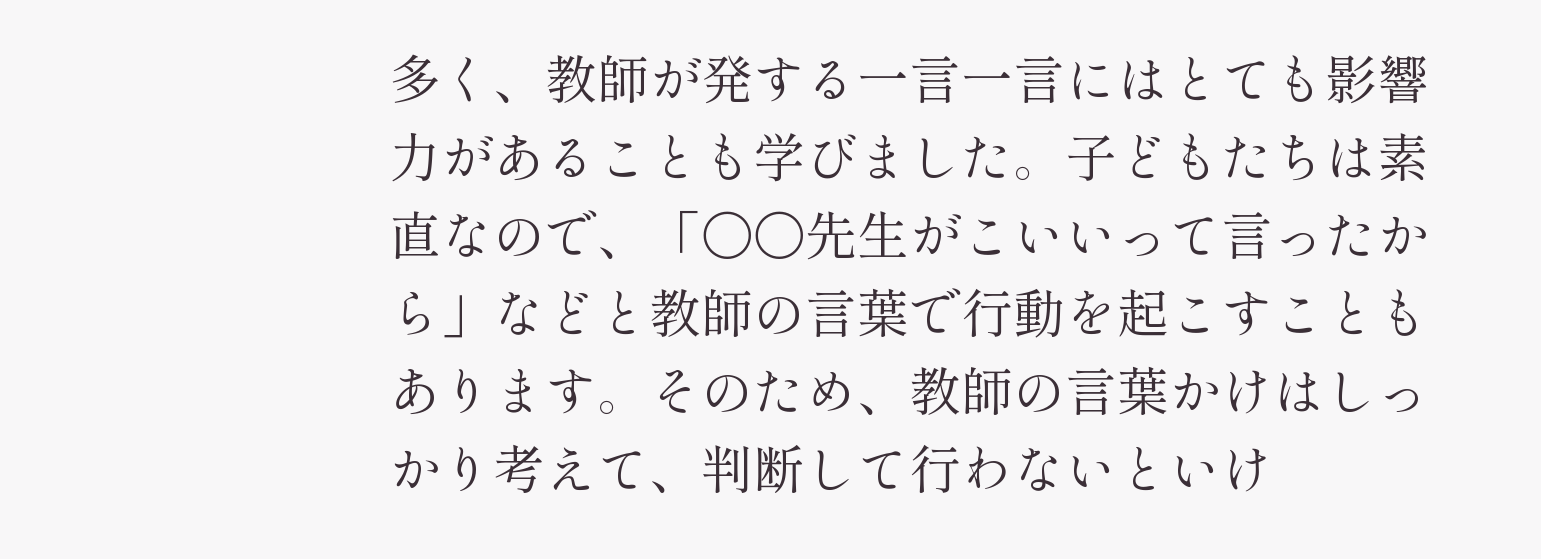多く、教師が発する一言一言にはとても影響力があることも学びました。子どもたちは素直なので、「〇〇先生がこいいって言ったから」などと教師の言葉で行動を起こすこともあります。そのため、教師の言葉かけはしっかり考えて、判断して行わないといけ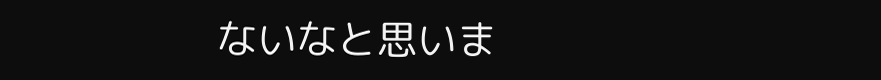ないなと思いま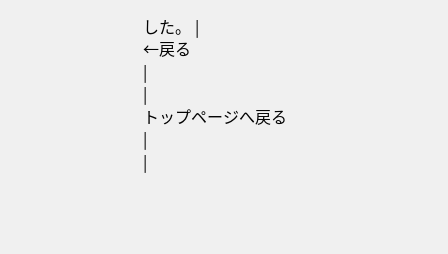した。 |
←戻る
|
|
トップページへ戻る
|
|